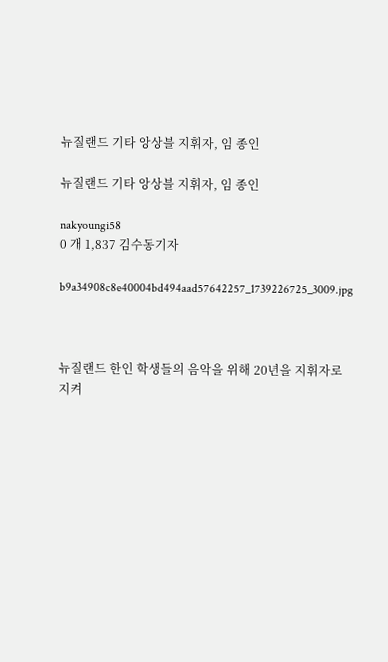뉴질랜드 기타 앙상블 지휘자, 임 종인

뉴질랜드 기타 앙상블 지휘자, 임 종인

nakyoungi58
0 개 1,837 김수동기자

b9a34908c8e40004bd494aad57642257_1739226725_3009.jpg



뉴질랜드 한인 학생들의 음악을 위해 20년을 지휘자로 지켜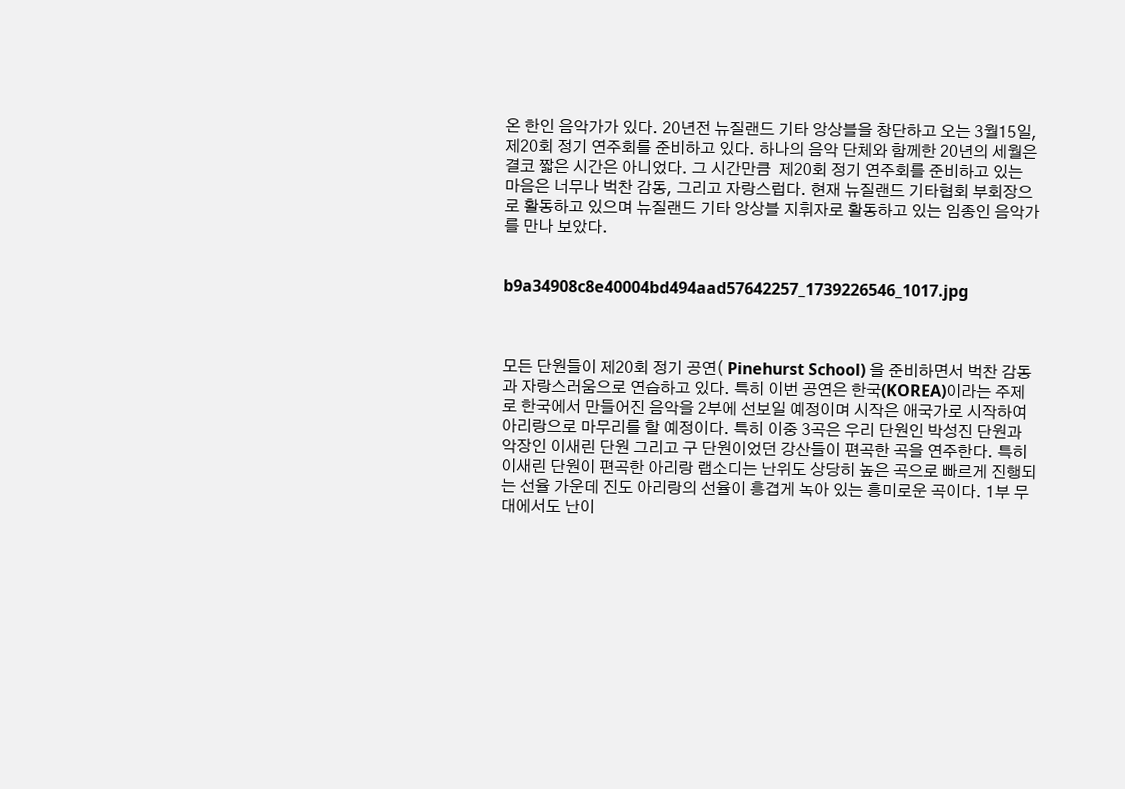온 한인 음악가가 있다. 20년전 뉴질랜드 기타 앙상블을 창단하고 오는 3월15일, 제20회 정기 연주회를 준비하고 있다. 하나의 음악 단체와 함께한 20년의 세월은 결코 짧은 시간은 아니었다. 그 시간만큼  제20회 정기 연주회를 준비하고 있는 마음은 너무나 벅찬 감동, 그리고 자랑스럽다. 현재 뉴질랜드 기타협회 부회장으로 활동하고 있으며 뉴질랜드 기타 앙상블 지휘자로 활동하고 있는 임종인 음악가를 만나 보았다.


b9a34908c8e40004bd494aad57642257_1739226546_1017.jpg



모든 단원들이 제20회 정기 공연( Pinehurst School) 을 준비하면서 벅찬 감동과 자랑스러움으로 연습하고 있다. 특히 이번 공연은 한국(KOREA)이라는 주제로 한국에서 만들어진 음악을 2부에 선보일 예정이며 시작은 애국가로 시작하여 아리랑으로 마무리를 할 예정이다. 특히 이중 3곡은 우리 단원인 박성진 단원과 악장인 이새린 단원 그리고 구 단원이었던 강산들이 편곡한 곡을 연주한다. 특히 이새린 단원이 편곡한 아리랑 랩소디는 난위도 상당히 높은 곡으로 빠르게 진행되는 선율 가운데 진도 아리랑의 선율이 흥겹게 녹아 있는 흥미로운 곡이다. 1부 무대에서도 난이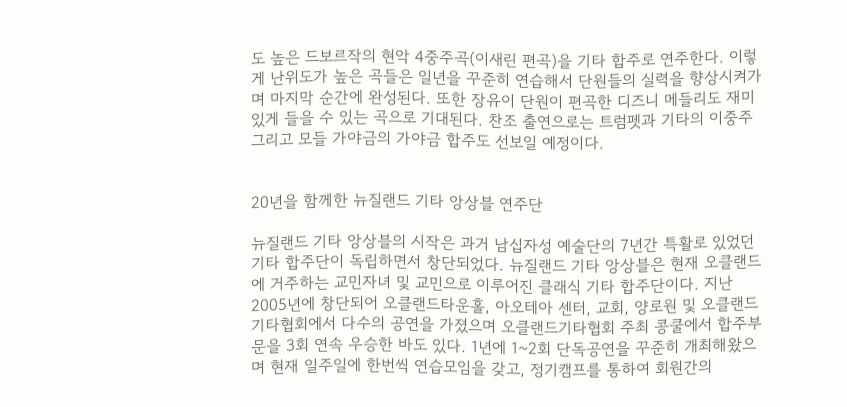도 높은 드보르작의 현악 4중주곡(이새린 편곡)을 기타 합주로 연주한다. 이렇게 난위도가 높은 곡들은 일년을 꾸준히 연습해서 단원들의 실력을 향상시켜가며 마지막 순간에 완성된다. 또한 장유이 단원이 편곡한 디즈니 메들리도 재미있게 들을 수 있는 곡으로 기대된다. 찬조 출연으로는 트럼펫과 기타의 이중주 그리고 모들 가야금의 가야금 합주도 선보일 예정이다.


20년을 함께한 뉴질랜드 기타 앙상블 연주단

뉴질랜드 기타 앙상블의 시작은 과거 남십자성 예술단의 7년간 특활로 있었던 기타 합주단이 독립하면서 창단되었다. 뉴질랜드 기타 앙상블은 현재 오클랜드에 거주하는 교민자녀 및 교민으로 이루어진 클래식 기타 합주단이다. 지난 2005년에 창단되어 오클랜드타운홀, 아오테아 센터, 교회, 양로원 및 오클랜드 기타협회에서 다수의 공연을 가졌으며 오클랜드기타협회 주최 콩쿨에서 합주부문을 3회 연속 우승한 바도 있다. 1년에 1~2회 단독공연을 꾸준히 개최해왔으며 현재 일주일에 한번씩 연습모임을 갖고, 정기캠프를 통하여 회원간의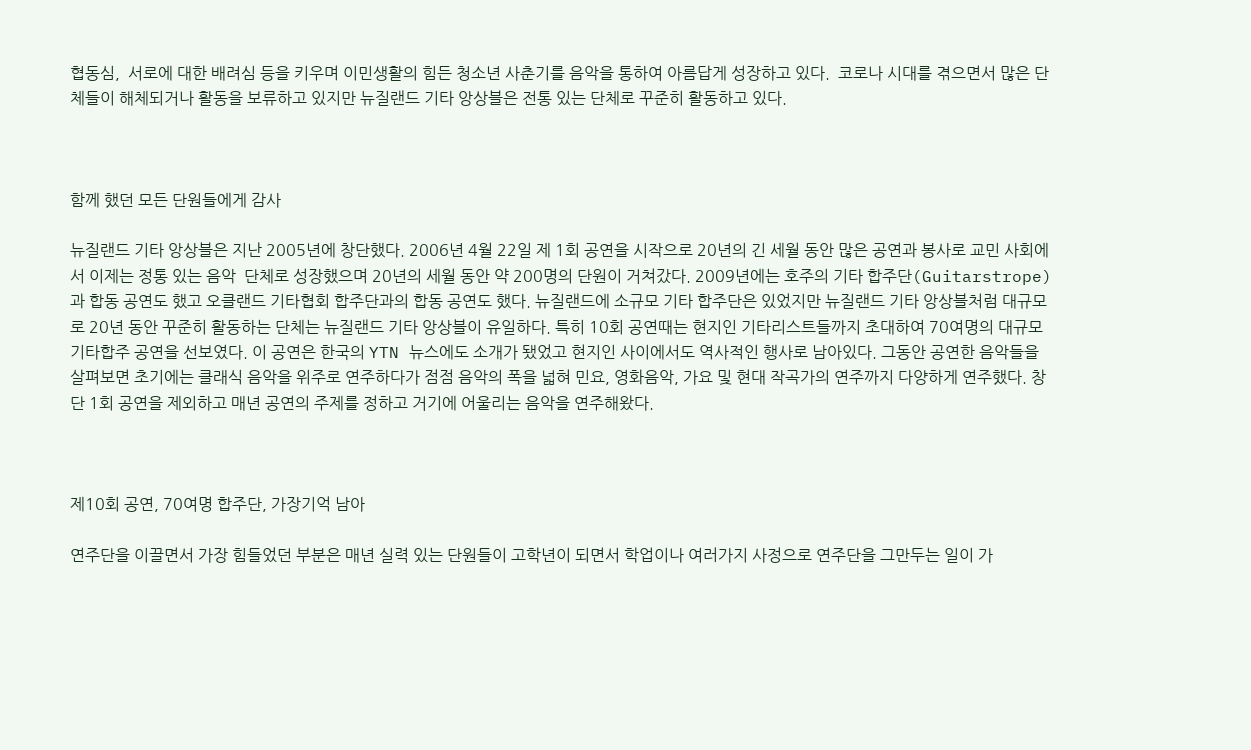협동심,  서로에 대한 배려심 등을 키우며 이민생활의 힘든 청소년 사춘기를 음악을 통하여 아름답게 성장하고 있다.  코로나 시대를 겪으면서 많은 단체들이 해체되거나 활동을 보류하고 있지만 뉴질랜드 기타 앙상블은 전통 있는 단체로 꾸준히 활동하고 있다.



함께 했던 모든 단원들에게 감사

뉴질랜드 기타 앙상블은 지난 2005년에 창단했다. 2006년 4월 22일 제 1회 공연을 시작으로 20년의 긴 세월 동안 많은 공연과 봉사로 교민 사회에서 이제는 정통 있는 음악  단체로 성장했으며 20년의 세월 동안 약 200명의 단원이 거쳐갔다. 2009년에는 호주의 기타 합주단(Guitarstrope)과 합동 공연도 했고 오클랜드 기타협회 합주단과의 합동 공연도 했다. 뉴질랜드에 소규모 기타 합주단은 있었지만 뉴질랜드 기타 앙상블처럼 대규모로 20년 동안 꾸준히 활동하는 단체는 뉴질랜드 기타 앙상블이 유일하다. 특히 10회 공연때는 현지인 기타리스트들까지 초대하여 70여명의 대규모 기타합주 공연을 선보였다. 이 공연은 한국의 YTN 뉴스에도 소개가 됐었고 현지인 사이에서도 역사적인 행사로 남아있다. 그동안 공연한 음악들을 살펴보면 초기에는 클래식 음악을 위주로 연주하다가 점점 음악의 폭을 넓혀 민요, 영화음악, 가요 및 현대 작곡가의 연주까지 다양하게 연주했다. 창단 1회 공연을 제외하고 매년 공연의 주제를 정하고 거기에 어울리는 음악을 연주해왔다.



제10회 공연, 70여명 합주단, 가장기억 남아

연주단을 이끌면서 가장 힘들었던 부분은 매년 실력 있는 단원들이 고학년이 되면서 학업이나 여러가지 사정으로 연주단을 그만두는 일이 가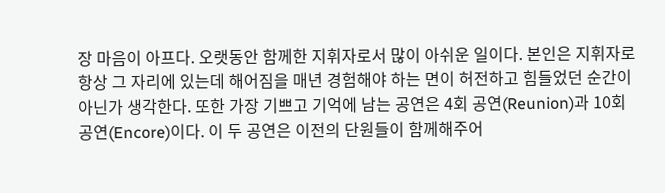장 마음이 아프다. 오랫동안 함께한 지휘자로서 많이 아쉬운 일이다. 본인은 지휘자로 항상 그 자리에 있는데 해어짐을 매년 경험해야 하는 면이 허전하고 힘들었던 순간이 아닌가 생각한다. 또한 가장 기쁘고 기억에 남는 공연은 4회 공연(Reunion)과 10회 공연(Encore)이다. 이 두 공연은 이전의 단원들이 함께해주어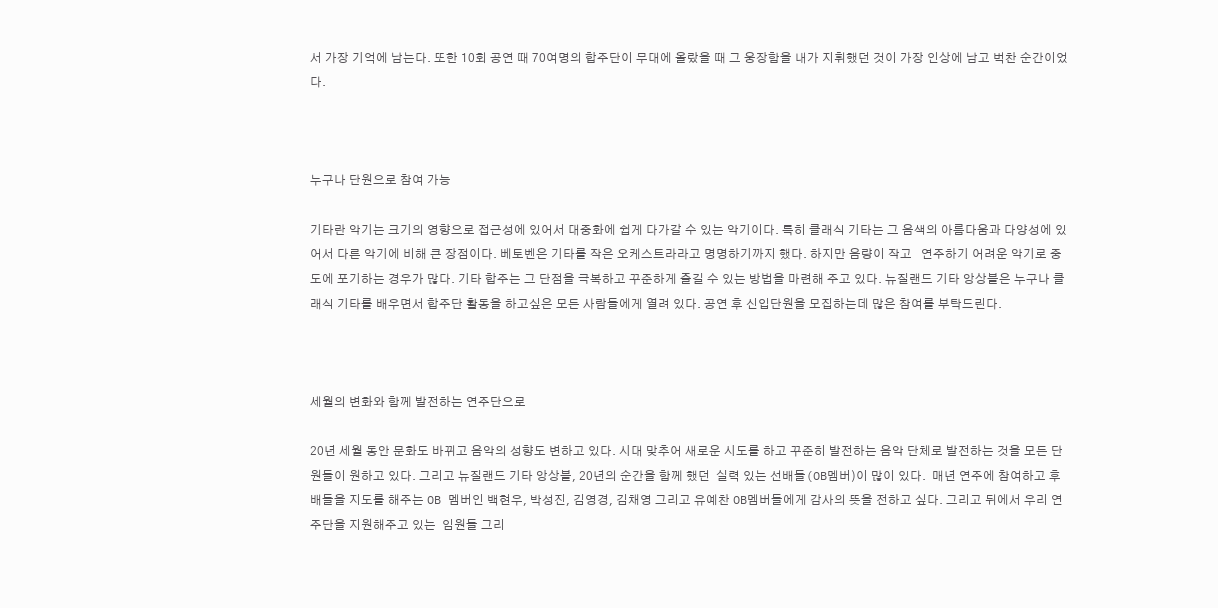서 가장 기억에 남는다. 또한 10회 공연 때 70여명의 합주단이 무대에 올랐을 때 그 웅장함을 내가 지휘했던 것이 가장 인상에 남고 벅찬 순간이었다.



누구나 단원으로 참여 가능

기타란 악기는 크기의 영향으로 접근성에 있어서 대중화에 쉽게 다가갈 수 있는 악기이다. 특히 클래식 기타는 그 음색의 아름다움과 다양성에 있어서 다른 악기에 비해 큰 장점이다. 베토벤은 기타를 작은 오케스트라라고 명명하기까지 했다. 하지만 음량이 작고   연주하기 어려운 악기로 중도에 포기하는 경우가 많다. 기타 합주는 그 단점을 극복하고 꾸준하게 즐길 수 있는 방법을 마련해 주고 있다. 뉴질랜드 기타 앙상블은 누구나 클래식 기타를 배우면서 합주단 활동을 하고싶은 모든 사람들에게 열려 있다. 공연 후 신입단원을 모집하는데 많은 참여를 부탁드린다.



세월의 변화와 함께 발전하는 연주단으로

20년 세월 동안 문화도 바뀌고 음악의 성향도 변하고 있다. 시대 맞추어 새로운 시도를 하고 꾸준히 발전하는 음악 단체로 발전하는 것을 모든 단원들이 원하고 있다. 그리고 뉴질랜드 기타 앙상블, 20년의 순간을 함께 했던  실력 있는 선배들(OB멤버)이 많이 있다.  매년 연주에 참여하고 후배들을 지도를 해주는 OB 멤버인 백현우, 박성진, 김영경, 김채영 그리고 유예찬 OB멤버들에게 감사의 뜻을 전하고 싶다. 그리고 뒤에서 우리 연주단을 지원해주고 있는  임원들 그리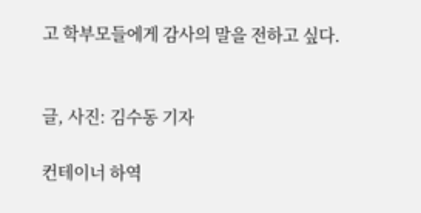고 학부모들에게 감사의 말을 전하고 싶다.


글, 사진: 김수동 기자

컨테이너 하역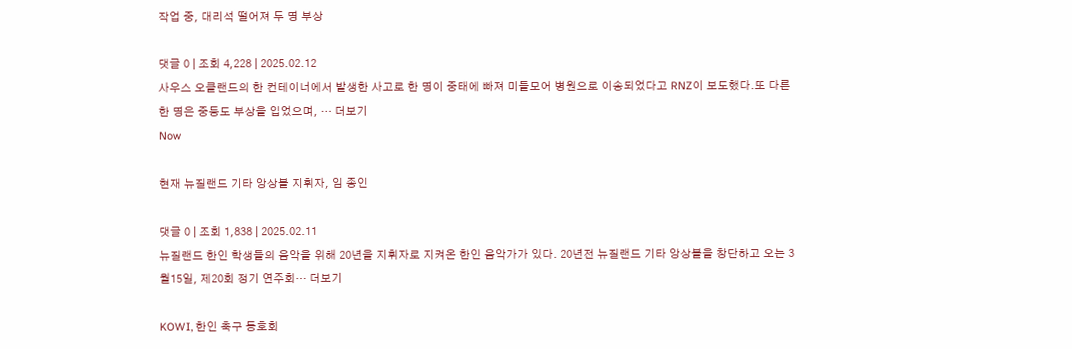작업 중, 대리석 떨어져 두 명 부상

댓글 0 | 조회 4,228 | 2025.02.12
사우스 오클랜드의 한 컨테이너에서 발생한 사고로 한 명이 중태에 빠져 미들모어 병원으로 이송되었다고 RNZ이 보도했다.또 다른 한 명은 중등도 부상을 입었으며, … 더보기
Now

현재 뉴질랜드 기타 앙상블 지휘자, 임 종인

댓글 0 | 조회 1,838 | 2025.02.11
뉴질랜드 한인 학생들의 음악을 위해 20년을 지휘자로 지켜온 한인 음악가가 있다. 20년전 뉴질랜드 기타 앙상블을 창단하고 오는 3월15일, 제20회 정기 연주회… 더보기

KOWI, 한인 축구 동호회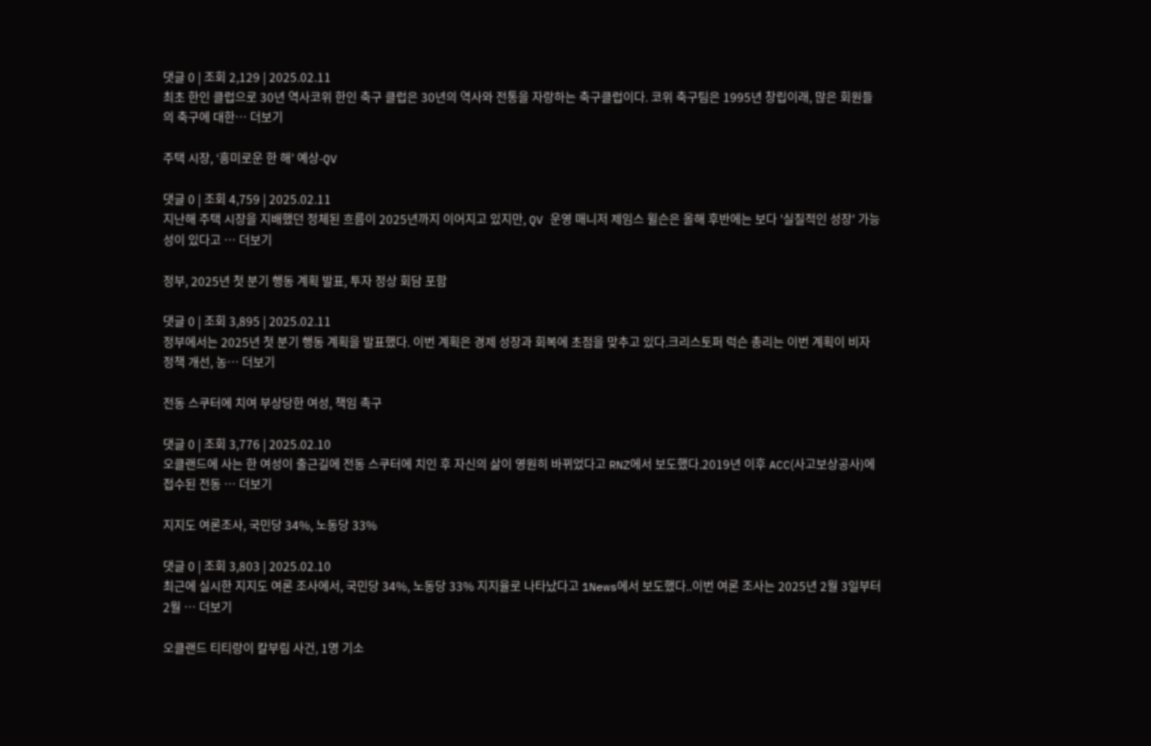댓글 0 | 조회 2,129 | 2025.02.11
최초 한인 클럽으로 30년 역사코위 한인 축구 클럽은 30년의 역사와 전통을 자랑하는 축구클럽이다. 코위 축구팀은 1995년 창립이래, 많은 회원들의 축구에 대한… 더보기

주택 시장, ‘흥미로운 한 해’ 예상-QV

댓글 0 | 조회 4,759 | 2025.02.11
지난해 주택 시장을 지배했던 정체된 흐름이 2025년까지 이어지고 있지만, QV 운영 매니저 제임스 윌슨은 올해 후반에는 보다 '실질적인 성장' 가능성이 있다고 … 더보기

정부, 2025년 첫 분기 행동 계획 발표, 투자 정상 회담 포함

댓글 0 | 조회 3,895 | 2025.02.11
정부에서는 2025년 첫 분기 행동 계획을 발표했다. 이번 계획은 경제 성장과 회복에 초점을 맞추고 있다.크리스토퍼 럭슨 총리는 이번 계획이 비자 정책 개선, 농… 더보기

전동 스쿠터에 치여 부상당한 여성, 책임 촉구

댓글 0 | 조회 3,776 | 2025.02.10
오클랜드에 사는 한 여성이 출근길에 전동 스쿠터에 치인 후 자신의 삶이 영원히 바뀌었다고 RNZ에서 보도했다.2019년 이후 ACC(사고보상공사)에 접수된 전동 … 더보기

지지도 여론조사, 국민당 34%, 노동당 33%

댓글 0 | 조회 3,803 | 2025.02.10
최근에 실시한 지지도 여론 조사에서, 국민당 34%, 노동당 33% 지지율로 나타났다고 1News에서 보도했다..이번 여론 조사는 2025년 2월 3일부터 2월 … 더보기

오클랜드 티티랑이 칼부림 사건, 1명 기소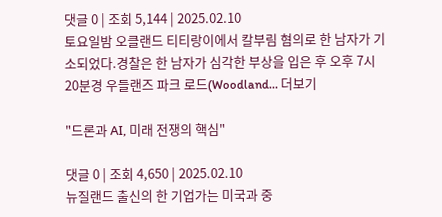댓글 0 | 조회 5,144 | 2025.02.10
토요일밤 오클랜드 티티랑이에서 칼부림 혐의로 한 남자가 기소되었다.경찰은 한 남자가 심각한 부상을 입은 후 오후 7시 20분경 우들랜즈 파크 로드(Woodland… 더보기

"드론과 AI, 미래 전쟁의 핵심"

댓글 0 | 조회 4,650 | 2025.02.10
뉴질랜드 출신의 한 기업가는 미국과 중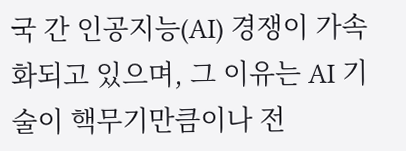국 간 인공지능(AI) 경쟁이 가속화되고 있으며, 그 이유는 AI 기술이 핵무기만큼이나 전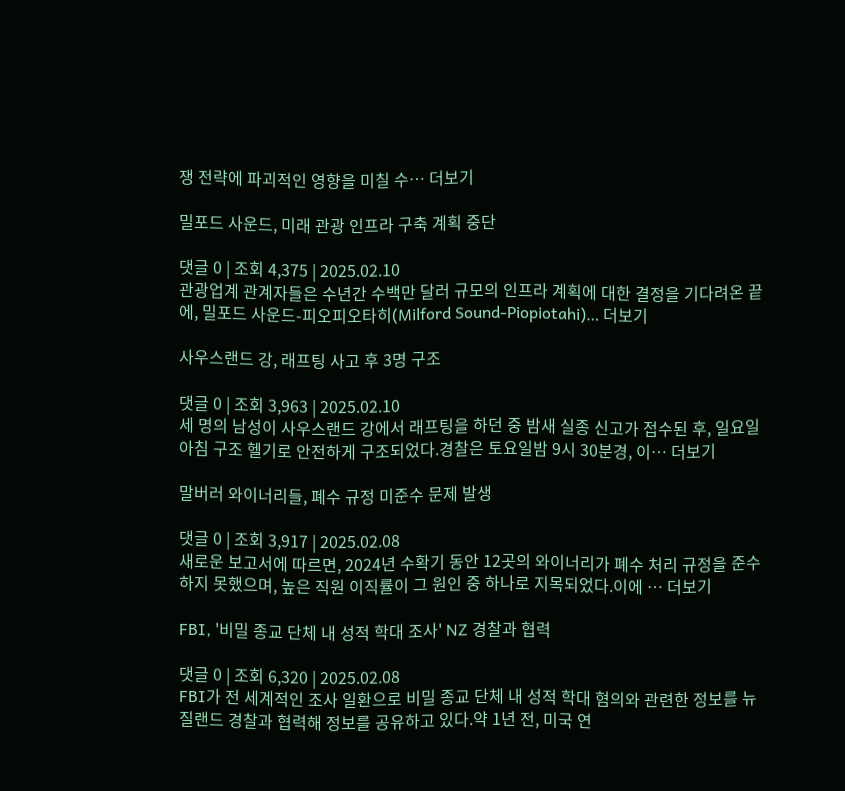쟁 전략에 파괴적인 영향을 미칠 수… 더보기

밀포드 사운드, 미래 관광 인프라 구축 계획 중단

댓글 0 | 조회 4,375 | 2025.02.10
관광업계 관계자들은 수년간 수백만 달러 규모의 인프라 계획에 대한 결정을 기다려온 끝에, 밀포드 사운드-피오피오타히(Milford Sound-Piopiotahi)… 더보기

사우스랜드 강, 래프팅 사고 후 3명 구조

댓글 0 | 조회 3,963 | 2025.02.10
세 명의 남성이 사우스랜드 강에서 래프팅을 하던 중 밤새 실종 신고가 접수된 후, 일요일 아침 구조 헬기로 안전하게 구조되었다.경찰은 토요일밤 9시 30분경, 이… 더보기

말버러 와이너리들, 폐수 규정 미준수 문제 발생

댓글 0 | 조회 3,917 | 2025.02.08
새로운 보고서에 따르면, 2024년 수확기 동안 12곳의 와이너리가 폐수 처리 규정을 준수하지 못했으며, 높은 직원 이직률이 그 원인 중 하나로 지목되었다.이에 … 더보기

FBI, '비밀 종교 단체 내 성적 학대 조사' NZ 경찰과 협력

댓글 0 | 조회 6,320 | 2025.02.08
FBI가 전 세계적인 조사 일환으로 비밀 종교 단체 내 성적 학대 혐의와 관련한 정보를 뉴질랜드 경찰과 협력해 정보를 공유하고 있다.약 1년 전, 미국 연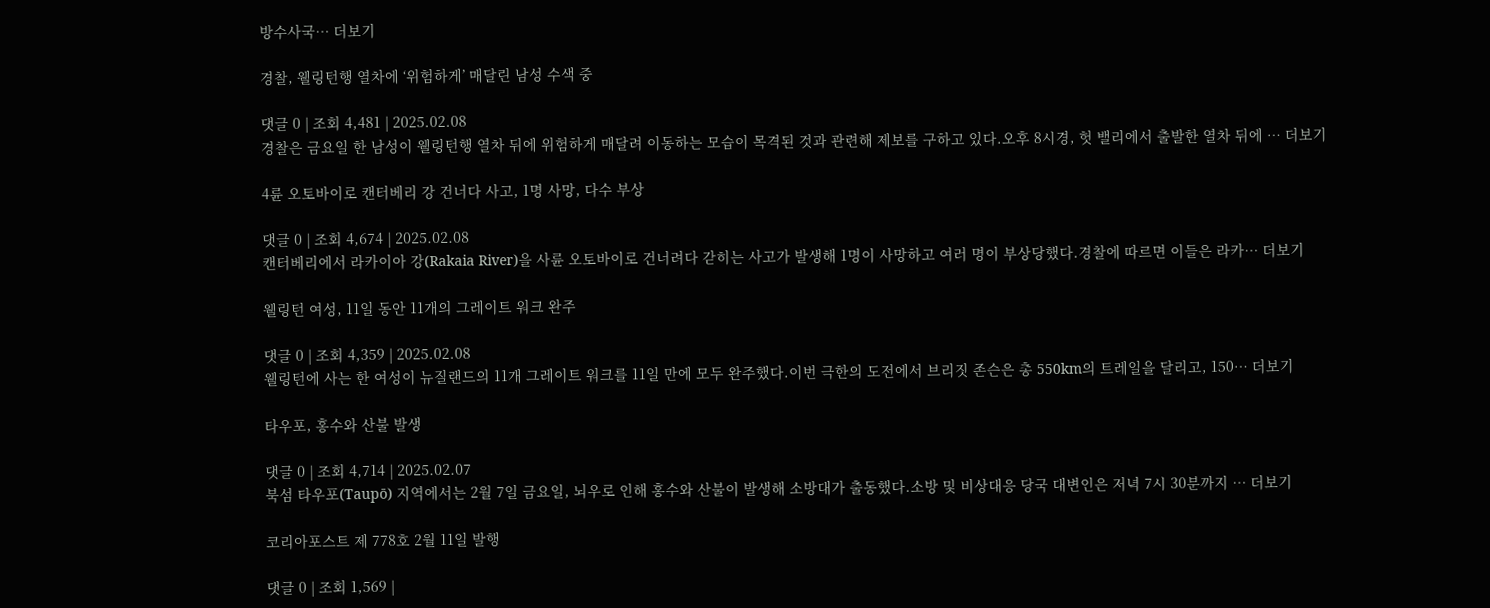방수사국… 더보기

경찰, 웰링턴행 열차에 ‘위험하게’ 매달린 남성 수색 중

댓글 0 | 조회 4,481 | 2025.02.08
경찰은 금요일 한 남성이 웰링턴행 열차 뒤에 위험하게 매달려 이동하는 모습이 목격된 것과 관련해 제보를 구하고 있다.오후 8시경, 헛 밸리에서 출발한 열차 뒤에 … 더보기

4륜 오토바이로 캔터베리 강 건너다 사고, 1명 사망, 다수 부상

댓글 0 | 조회 4,674 | 2025.02.08
캔터베리에서 라카이아 강(Rakaia River)을 사륜 오토바이로 건너려다 갇히는 사고가 발생해 1명이 사망하고 여러 명이 부상당했다.경찰에 따르면 이들은 라카… 더보기

웰링턴 여성, 11일 동안 11개의 그레이트 워크 완주

댓글 0 | 조회 4,359 | 2025.02.08
웰링턴에 사는 한 여성이 뉴질랜드의 11개 그레이트 워크를 11일 만에 모두 완주했다.이번 극한의 도전에서 브리짓 존슨은 총 550km의 트레일을 달리고, 150… 더보기

타우포, 홍수와 산불 발생

댓글 0 | 조회 4,714 | 2025.02.07
북섬 타우포(Taupō) 지역에서는 2월 7일 금요일, 뇌우로 인해 홍수와 산불이 발생해 소방대가 출동했다.소방 및 비상대응 당국 대변인은 저녁 7시 30분까지 … 더보기

코리아포스트 제 778호 2월 11일 발행

댓글 0 | 조회 1,569 |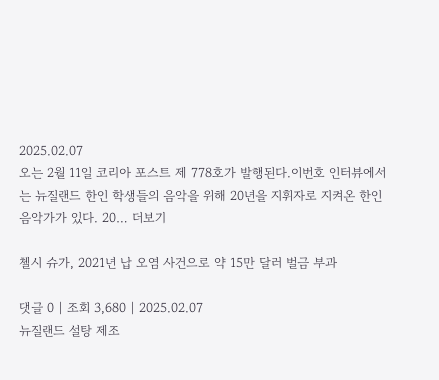2025.02.07
오는 2월 11일 코리아 포스트 제 778호가 발행된다.이번호 인터뷰에서는 뉴질랜드 한인 학생들의 음악을 위해 20년을 지휘자로 지켜온 한인 음악가가 있다. 20… 더보기

첼시 슈가, 2021년 납 오염 사건으로 약 15만 달러 벌금 부과

댓글 0 | 조회 3,680 | 2025.02.07
뉴질랜드 설탕 제조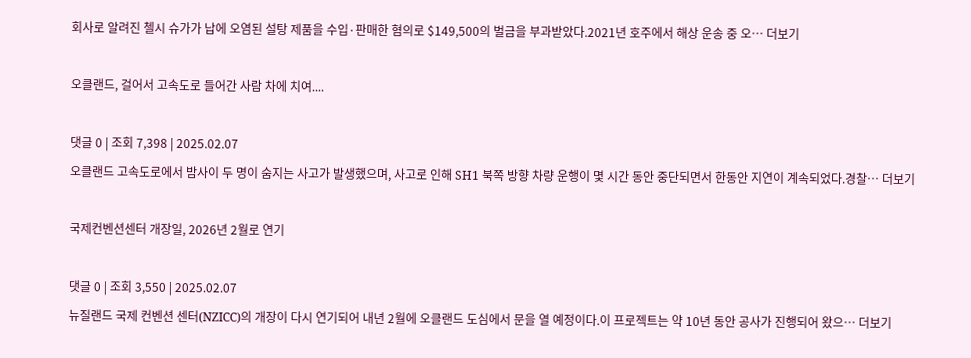회사로 알려진 첼시 슈가가 납에 오염된 설탕 제품을 수입·판매한 혐의로 $149,500의 벌금을 부과받았다.2021년 호주에서 해상 운송 중 오… 더보기

오클랜드, 걸어서 고속도로 들어간 사람 차에 치여....

댓글 0 | 조회 7,398 | 2025.02.07
오클랜드 고속도로에서 밤사이 두 명이 숨지는 사고가 발생했으며, 사고로 인해 SH1 북쪽 방향 차량 운행이 몇 시간 동안 중단되면서 한동안 지연이 계속되었다.경찰… 더보기

국제컨벤션센터 개장일, 2026년 2월로 연기

댓글 0 | 조회 3,550 | 2025.02.07
뉴질랜드 국제 컨벤션 센터(NZICC)의 개장이 다시 연기되어 내년 2월에 오클랜드 도심에서 문을 열 예정이다.이 프로젝트는 약 10년 동안 공사가 진행되어 왔으… 더보기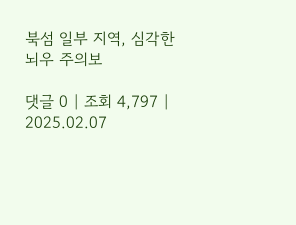북섬 일부 지역, 심각한 뇌우 주의보

댓글 0 | 조회 4,797 | 2025.02.07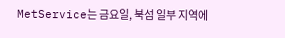MetService는 금요일, 북섬 일부 지역에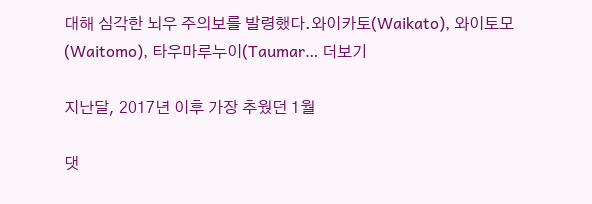대해 심각한 뇌우 주의보를 발령했다.와이카토(Waikato), 와이토모(Waitomo), 타우마루누이(Taumar… 더보기

지난달, 2017년 이후 가장 추웠던 1월

댓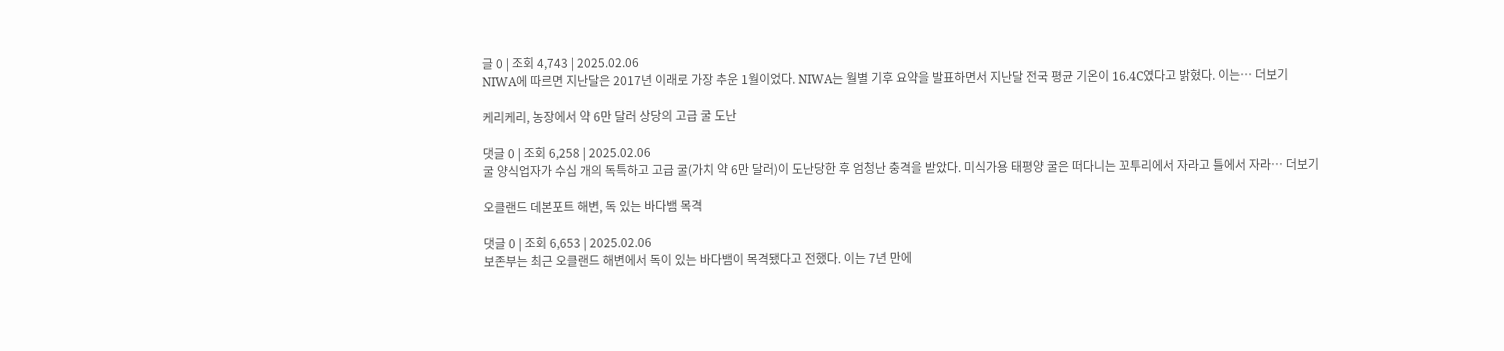글 0 | 조회 4,743 | 2025.02.06
NIWA에 따르면 지난달은 2017년 이래로 가장 추운 1월이었다. NIWA는 월별 기후 요약을 발표하면서 지난달 전국 평균 기온이 16.4C였다고 밝혔다. 이는… 더보기

케리케리, 농장에서 약 6만 달러 상당의 고급 굴 도난

댓글 0 | 조회 6,258 | 2025.02.06
굴 양식업자가 수십 개의 독특하고 고급 굴(가치 약 6만 달러)이 도난당한 후 엄청난 충격을 받았다. 미식가용 태평양 굴은 떠다니는 꼬투리에서 자라고 틀에서 자라… 더보기

오클랜드 데본포트 해변, 독 있는 바다뱀 목격

댓글 0 | 조회 6,653 | 2025.02.06
보존부는 최근 오클랜드 해변에서 독이 있는 바다뱀이 목격됐다고 전했다. 이는 7년 만에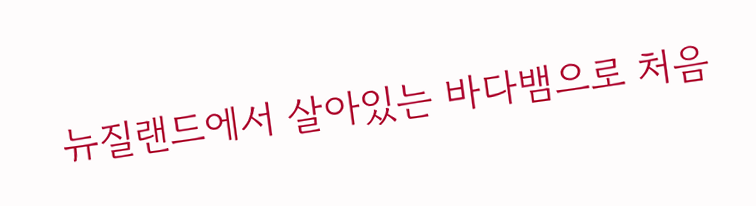뉴질랜드에서 살아있는 바다뱀으로 처음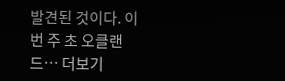발견된 것이다. 이번 주 초 오클랜드… 더보기